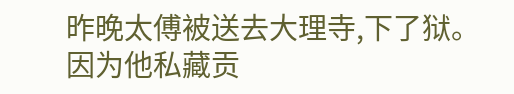昨晚太傅被送去大理寺,下了狱。
因为他私藏贡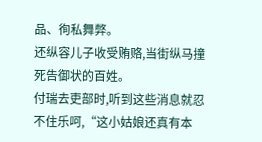品、徇私舞弊。
还纵容儿子收受贿赂,当街纵马撞死告御状的百姓。
付瑞去吏部时,听到这些消息就忍不住乐呵,“这小姑娘还真有本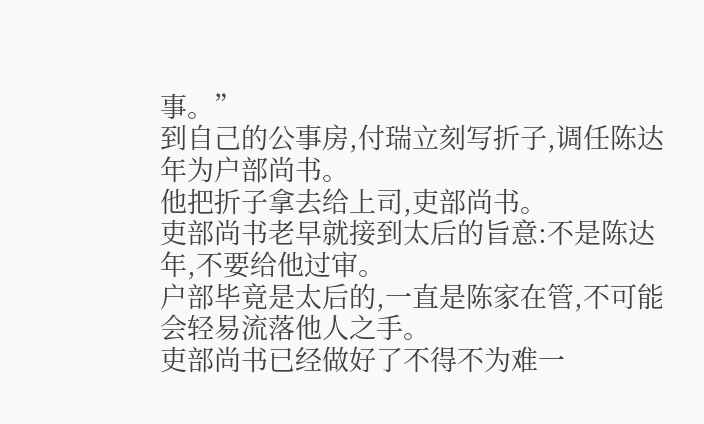事。”
到自己的公事房,付瑞立刻写折子,调任陈达年为户部尚书。
他把折子拿去给上司,吏部尚书。
吏部尚书老早就接到太后的旨意:不是陈达年,不要给他过审。
户部毕竟是太后的,一直是陈家在管,不可能会轻易流落他人之手。
吏部尚书已经做好了不得不为难一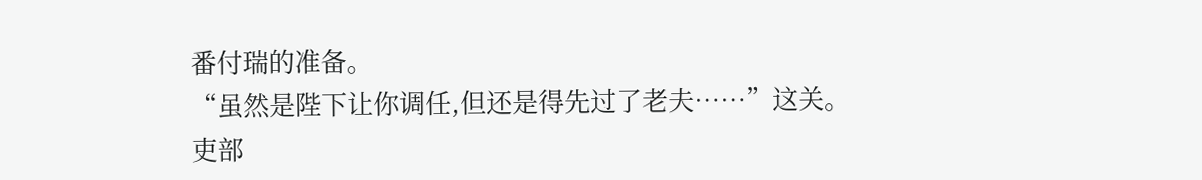番付瑞的准备。
“虽然是陛下让你调任,但还是得先过了老夫……”这关。
吏部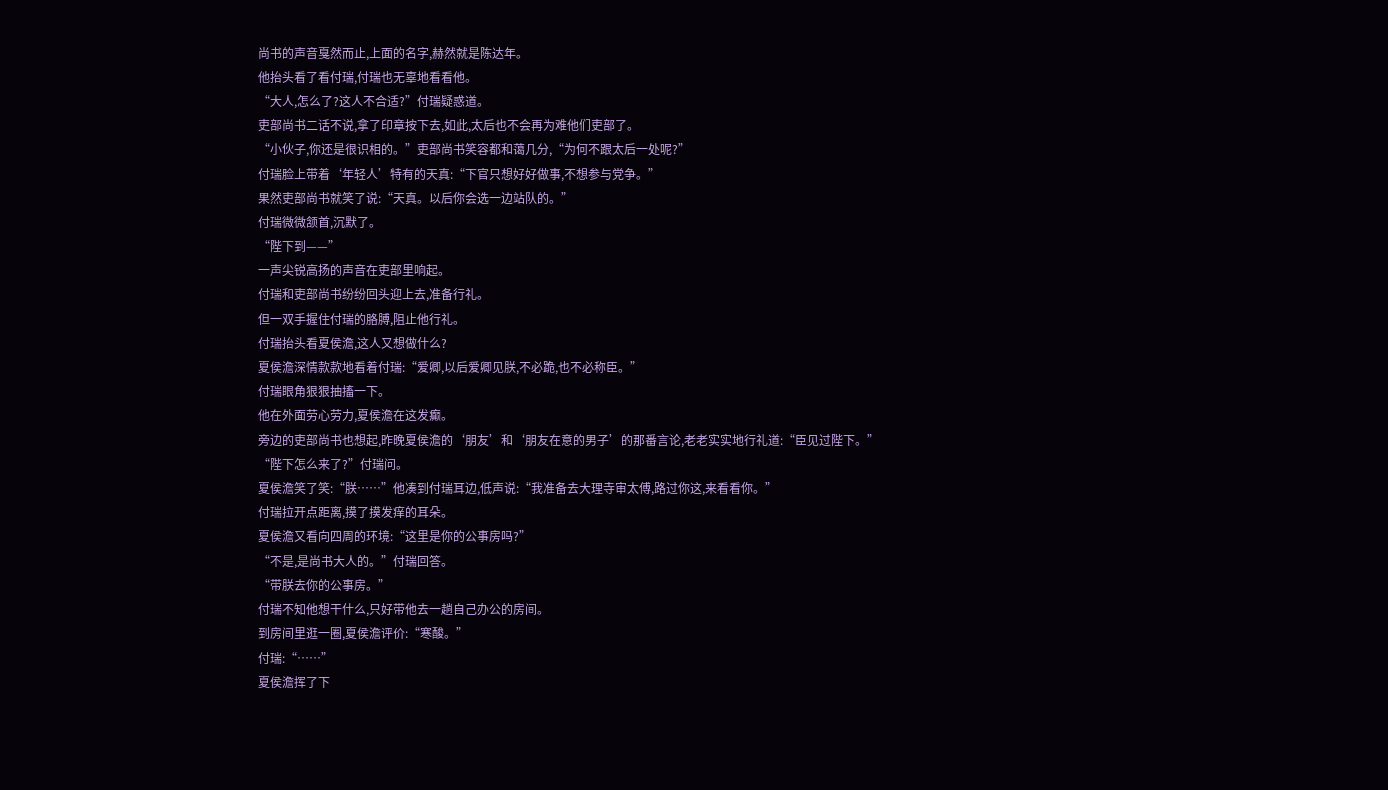尚书的声音戛然而止,上面的名字,赫然就是陈达年。
他抬头看了看付瑞,付瑞也无辜地看看他。
“大人,怎么了?这人不合适?”付瑞疑惑道。
吏部尚书二话不说,拿了印章按下去,如此,太后也不会再为难他们吏部了。
“小伙子,你还是很识相的。”吏部尚书笑容都和蔼几分,“为何不跟太后一处呢?”
付瑞脸上带着‘年轻人’特有的天真:“下官只想好好做事,不想参与党争。”
果然吏部尚书就笑了说:“天真。以后你会选一边站队的。”
付瑞微微颔首,沉默了。
“陛下到——”
一声尖锐高扬的声音在吏部里响起。
付瑞和吏部尚书纷纷回头迎上去,准备行礼。
但一双手握住付瑞的胳膊,阻止他行礼。
付瑞抬头看夏侯澹,这人又想做什么?
夏侯澹深情款款地看着付瑞:“爱卿,以后爱卿见朕,不必跪,也不必称臣。”
付瑞眼角狠狠抽搐一下。
他在外面劳心劳力,夏侯澹在这发癫。
旁边的吏部尚书也想起,昨晚夏侯澹的‘朋友’和‘朋友在意的男子’的那番言论,老老实实地行礼道:“臣见过陛下。”
“陛下怎么来了?”付瑞问。
夏侯澹笑了笑:“朕……”他凑到付瑞耳边,低声说:“我准备去大理寺审太傅,路过你这,来看看你。”
付瑞拉开点距离,摸了摸发痒的耳朵。
夏侯澹又看向四周的环境:“这里是你的公事房吗?”
“不是,是尚书大人的。”付瑞回答。
“带朕去你的公事房。”
付瑞不知他想干什么,只好带他去一趟自己办公的房间。
到房间里逛一圈,夏侯澹评价:“寒酸。”
付瑞:“……”
夏侯澹挥了下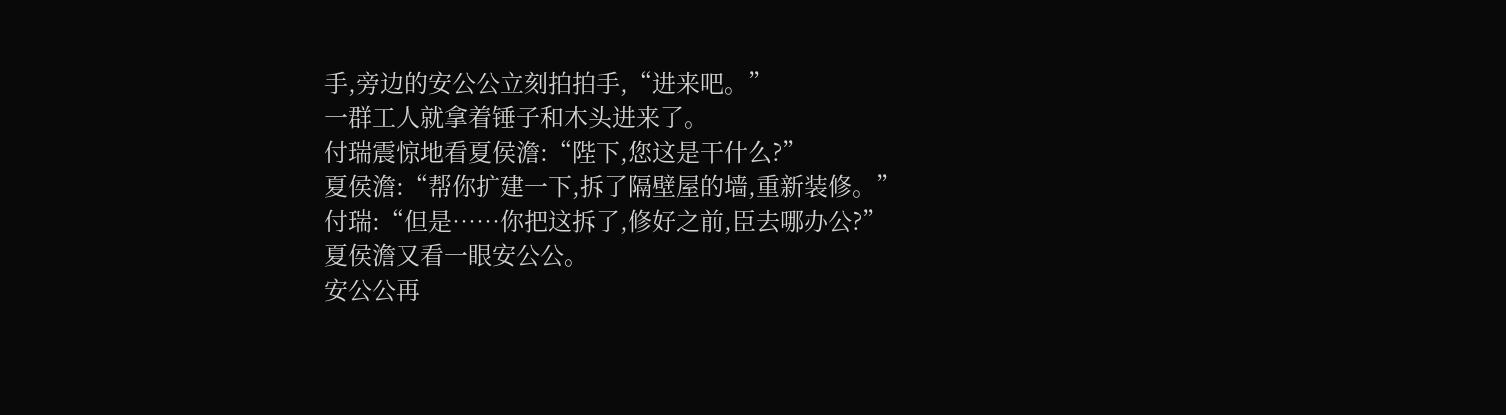手,旁边的安公公立刻拍拍手,“进来吧。”
一群工人就拿着锤子和木头进来了。
付瑞震惊地看夏侯澹:“陛下,您这是干什么?”
夏侯澹:“帮你扩建一下,拆了隔壁屋的墙,重新装修。”
付瑞:“但是……你把这拆了,修好之前,臣去哪办公?”
夏侯澹又看一眼安公公。
安公公再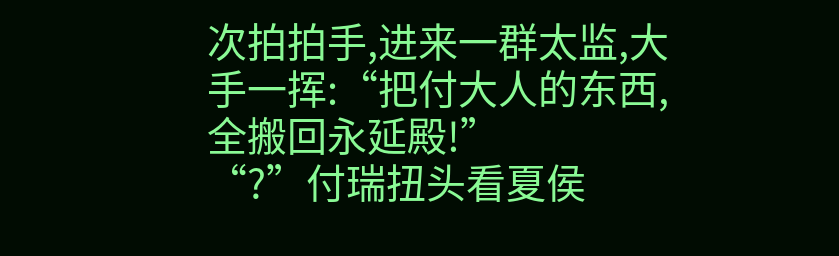次拍拍手,进来一群太监,大手一挥:“把付大人的东西,全搬回永延殿!”
“?”付瑞扭头看夏侯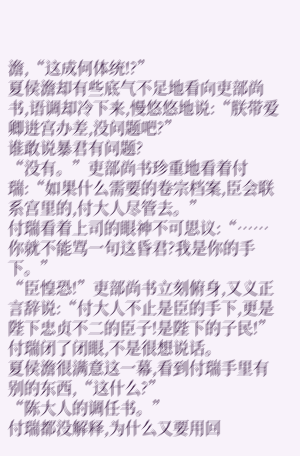澹,“这成何体统!?”
夏侯澹却有些底气不足地看向吏部尚书,语调却冷下来,慢悠悠地说:“朕带爱卿进宫办差,没问题吧?”
谁敢说暴君有问题?
“没有。”吏部尚书珍重地看着付瑞:“如果什么需要的卷宗档案,臣会联系宫里的,付大人尽管去。”
付瑞看着上司的眼神不可思议:“……你就不能骂一句这昏君?我是你的手下。”
“臣惶恐!”吏部尚书立刻俯身,又义正言辞说:“付大人不止是臣的手下,更是陛下忠贞不二的臣子!是陛下的子民!”
付瑞闭了闭眼,不是很想说话。
夏侯澹很满意这一幕,看到付瑞手里有别的东西,“这什么?”
“陈大人的调任书。”
付瑞都没解释,为什么又要用回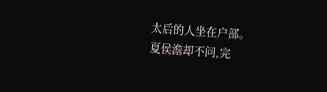太后的人坐在户部。
夏侯澹却不问,完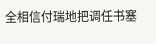全相信付瑞地把调任书塞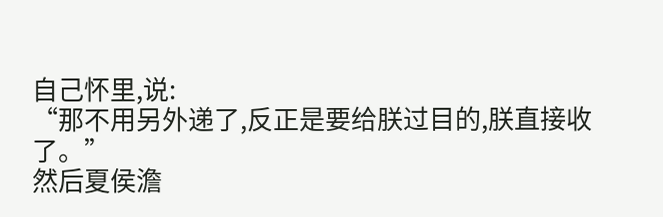自己怀里,说:
“那不用另外递了,反正是要给朕过目的,朕直接收了。”
然后夏侯澹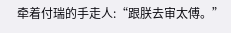牵着付瑞的手走人:“跟朕去审太傅。”